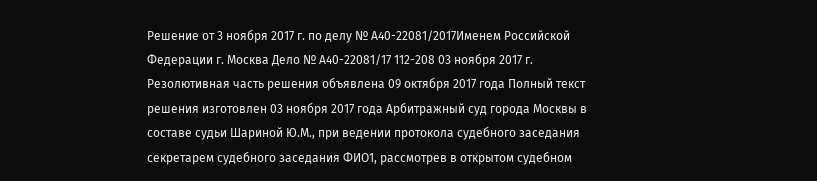Решение от 3 ноября 2017 г. по делу № А40-22081/2017Именем Российской Федерации г. Москва Дело № А40-22081/17 112-208 03 ноября 2017 г. Резолютивная часть решения объявлена 09 октября 2017 года Полный текст решения изготовлен 03 ноября 2017 года Арбитражный суд города Москвы в составе судьи Шариной Ю.М., при ведении протокола судебного заседания секретарем судебного заседания ФИО1, рассмотрев в открытом судебном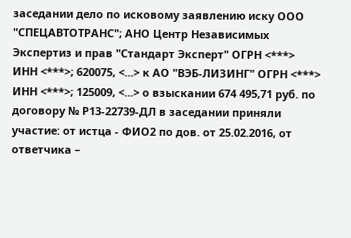заседании дело по исковому заявлению иску ООО "СПЕЦАВТОТРАНС"; АНО Центр Независимых Экспертиз и прав "Стандарт Эксперт" ОГРН <***> ИНН <***>; 620075, <...> к АО "ВЭБ-ЛИЗИНГ" ОГРН <***> ИНН <***>; 125009, <...> о взыскании 674 495,71 руб. по договору № Р13-22739-ДЛ в заседании приняли участие: от истца - ФИО2 по дов. от 25.02.2016, от ответчика –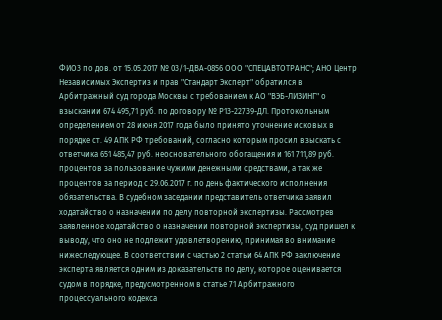ФИО3 по дов. от 15.05.2017 № 03/1-ДВА-0856 ООО "СПЕЦАВТОТРАНС"; АНО Центр Независимых Экспертиз и прав "Стандарт Эксперт" обратился в Арбитражный суд города Москвы с требованием к АО "ВЭБ-ЛИЗИНГ" о взыскании 674 495,71 руб. по договору № Р13-22739-ДЛ. Протокольным определением от 28 июня 2017 года было принято уточнение исковых в порядке ст. 49 АПК РФ требований, согласно которым просил взыскать с ответчика 651 485,47 руб. неосновательного обогащения и 161 711,89 руб. процентов за пользование чужими денежными средствами, а так же процентов за период с 29.06.2017 г. по день фактического исполнения обязательства. В судебном заседании представитель ответчика заявил ходатайство о назначении по делу повторной экспертизы. Рассмотрев заявленное ходатайство о назначении повторной экспертизы, суд пришел к выводу, что оно не подлежит удовлетворению, принимая во внимание нижеследующее. В соответствии с частью 2 статьи 64 АПК РФ заключение эксперта является одним из доказательств по делу, которое оценивается судом в порядке, предусмотренном в статье 71 Арбитражного процессуального кодекса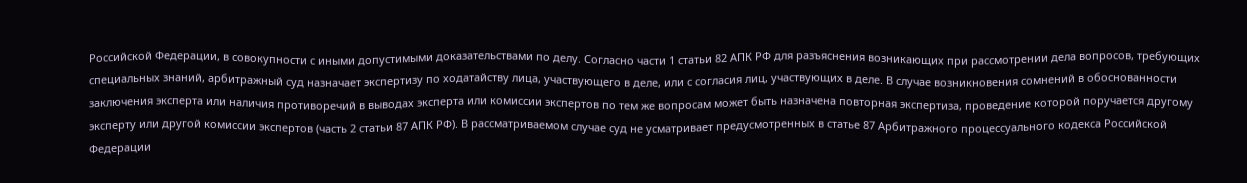Российской Федерации, в совокупности с иными допустимыми доказательствами по делу. Согласно части 1 статьи 82 АПК РФ для разъяснения возникающих при рассмотрении дела вопросов, требующих специальных знаний, арбитражный суд назначает экспертизу по ходатайству лица, участвующего в деле, или с согласия лиц, участвующих в деле. В случае возникновения сомнений в обоснованности заключения эксперта или наличия противоречий в выводах эксперта или комиссии экспертов по тем же вопросам может быть назначена повторная экспертиза, проведение которой поручается другому эксперту или другой комиссии экспертов (часть 2 статьи 87 АПК РФ). В рассматриваемом случае суд не усматривает предусмотренных в статье 87 Арбитражного процессуального кодекса Российской Федерации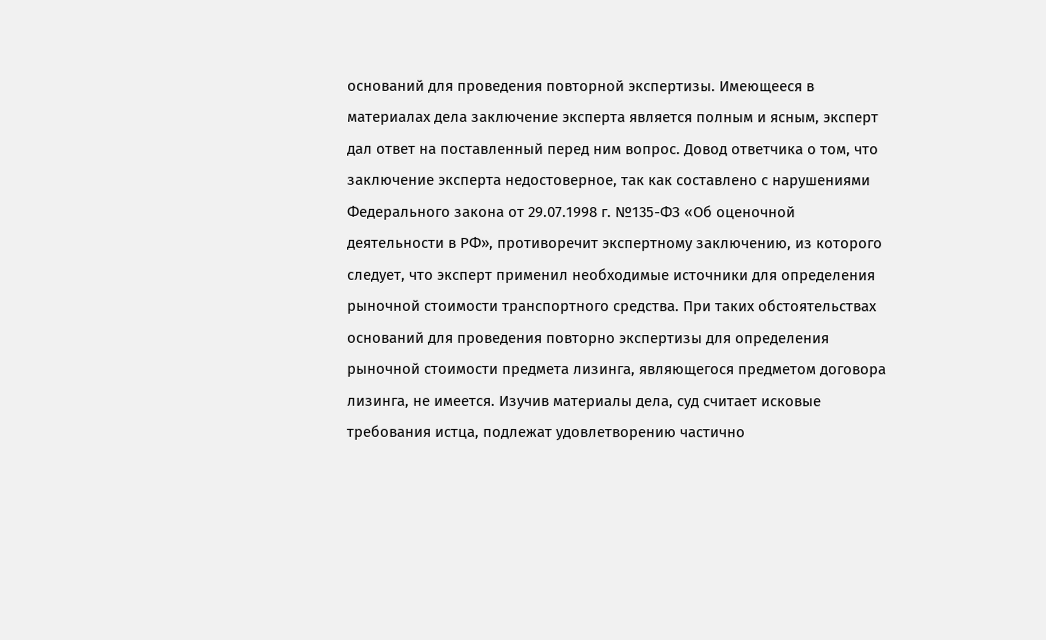оснований для проведения повторной экспертизы. Имеющееся в материалах дела заключение эксперта является полным и ясным, эксперт дал ответ на поставленный перед ним вопрос. Довод ответчика о том, что заключение эксперта недостоверное, так как составлено с нарушениями Федерального закона от 29.07.1998 г. №135-ФЗ «Об оценочной деятельности в РФ», противоречит экспертному заключению, из которого следует, что эксперт применил необходимые источники для определения рыночной стоимости транспортного средства. При таких обстоятельствах оснований для проведения повторно экспертизы для определения рыночной стоимости предмета лизинга, являющегося предметом договора лизинга, не имеется. Изучив материалы дела, суд считает исковые требования истца, подлежат удовлетворению частично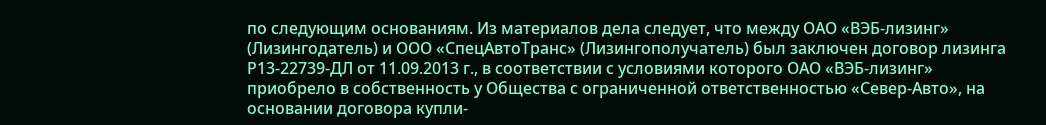по следующим основаниям. Из материалов дела следует, что между ОАО «ВЭБ-лизинг» (Лизингодатель) и ООО «СпецАвтоТранс» (Лизингополучатель) был заключен договор лизинга Р13-22739-ДЛ от 11.09.2013 г., в соответствии с условиями которого ОАО «ВЭБ-лизинг» приобрело в собственность у Общества с ограниченной ответственностью «Север-Авто», на основании договора купли-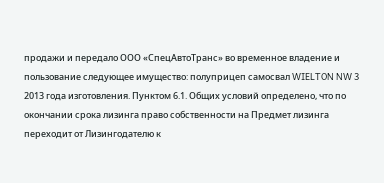продажи и передало ООО «СпецАвтоТранс» во временное владение и пользование следующее имущество: полуприцеп самосвал WIELTON NW 3 2013 года изготовления. Пунктом 6.1. Общих условий определено, что по окончании срока лизинга право собственности на Предмет лизинга переходит от Лизингодателю к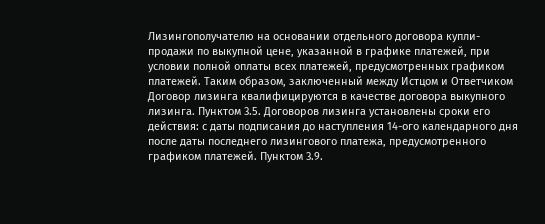Лизингополучателю на основании отдельного договора купли-продажи по выкупной цене, указанной в графике платежей, при условии полной оплаты всех платежей, предусмотренных графиком платежей. Таким образом, заключенный между Истцом и Ответчиком Договор лизинга квалифицируются в качестве договора выкупного лизинга. Пунктом 3.5. Договоров лизинга установлены сроки его действия: с даты подписания до наступления 14-ого календарного дня после даты последнего лизингового платежа, предусмотренного графиком платежей. Пунктом 3.9.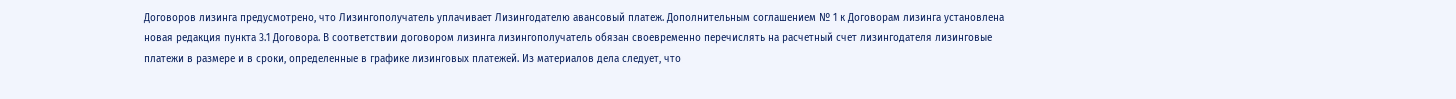Договоров лизинга предусмотрено, что Лизингополучатель уплачивает Лизингодателю авансовый платеж. Дополнительным соглашением № 1 к Договорам лизинга установлена новая редакция пункта 3.1 Договора. В соответствии договором лизинга лизингополучатель обязан своевременно перечислять на расчетный счет лизингодателя лизинговые платежи в размере и в сроки, определенные в графике лизинговых платежей. Из материалов дела следует, что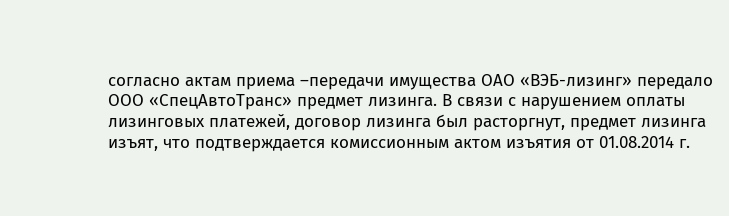согласно актам приема –передачи имущества ОАО «ВЭБ-лизинг» передало ООО «СпецАвтоТранс» предмет лизинга. В связи с нарушением оплаты лизинговых платежей, договор лизинга был расторгнут, предмет лизинга изъят, что подтверждается комиссионным актом изъятия от 01.08.2014 г.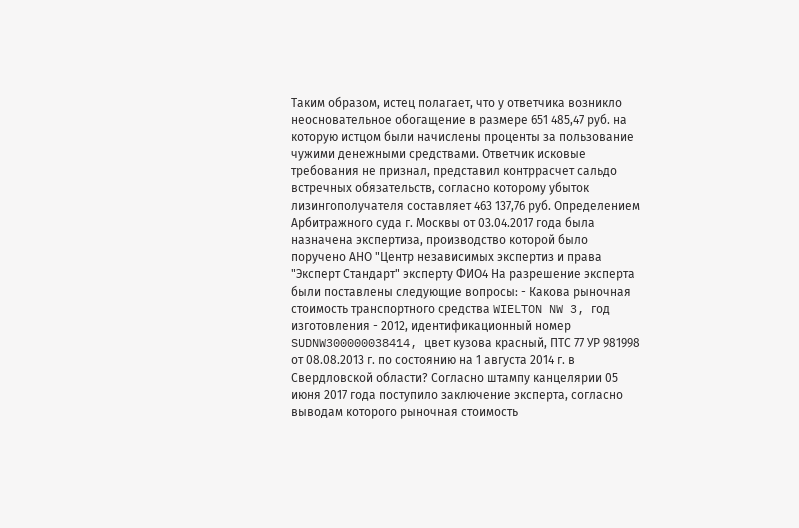Таким образом, истец полагает, что у ответчика возникло неосновательное обогащение в размере 651 485,47 руб. на которую истцом были начислены проценты за пользование чужими денежными средствами. Ответчик исковые требования не признал, представил контррасчет сальдо встречных обязательств, согласно которому убыток лизингополучателя составляет 463 137,76 руб. Определением Арбитражного суда г. Москвы от 03.04.2017 года была назначена экспертиза, производство которой было поручено АНО "Центр независимых экспертиз и права "Эксперт Стандарт" эксперту ФИО4 На разрешение эксперта были поставлены следующие вопросы: - Какова рыночная стоимость транспортного средства WIELTON NW 3, год изготовления - 2012, идентификационный номер SUDNW300000038414, цвет кузова красный, ПТС 77 УР 981998 от 08.08.2013 г. по состоянию на 1 августа 2014 г. в Свердловской области? Согласно штампу канцелярии 05 июня 2017 года поступило заключение эксперта, согласно выводам которого рыночная стоимость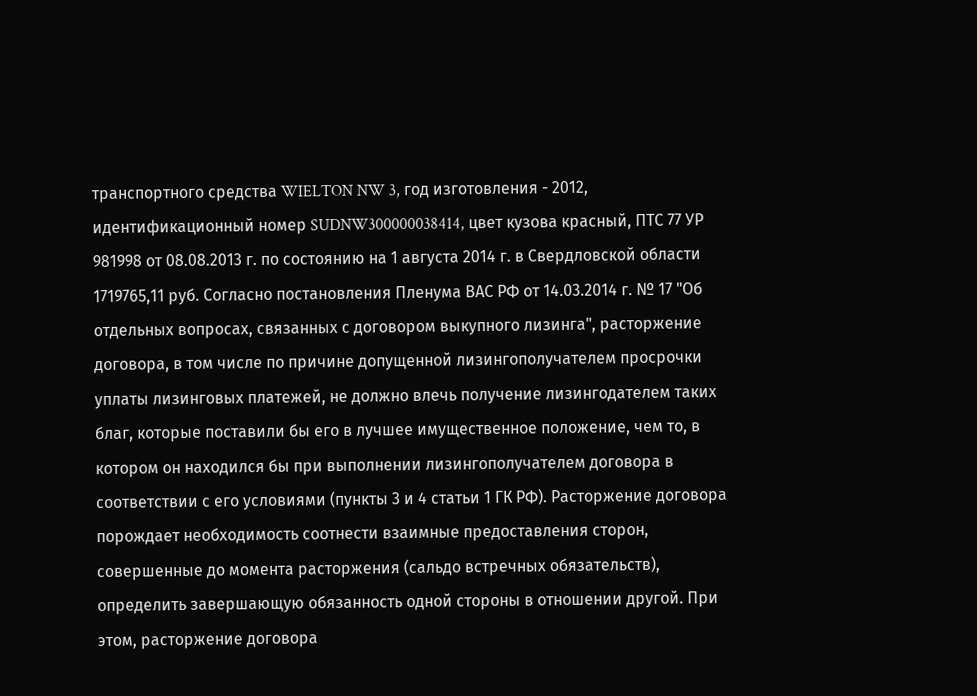транспортного средства WIELTON NW 3, год изготовления - 2012, идентификационный номер SUDNW300000038414, цвет кузова красный, ПТС 77 УР 981998 от 08.08.2013 г. по состоянию на 1 августа 2014 г. в Свердловской области 1719765,11 руб. Согласно постановления Пленума ВАС РФ от 14.03.2014 г. № 17 "Об отдельных вопросах, связанных с договором выкупного лизинга", расторжение договора, в том числе по причине допущенной лизингополучателем просрочки уплаты лизинговых платежей, не должно влечь получение лизингодателем таких благ, которые поставили бы его в лучшее имущественное положение, чем то, в котором он находился бы при выполнении лизингополучателем договора в соответствии с его условиями (пункты 3 и 4 статьи 1 ГК РФ). Расторжение договора порождает необходимость соотнести взаимные предоставления сторон, совершенные до момента расторжения (сальдо встречных обязательств), определить завершающую обязанность одной стороны в отношении другой. При этом, расторжение договора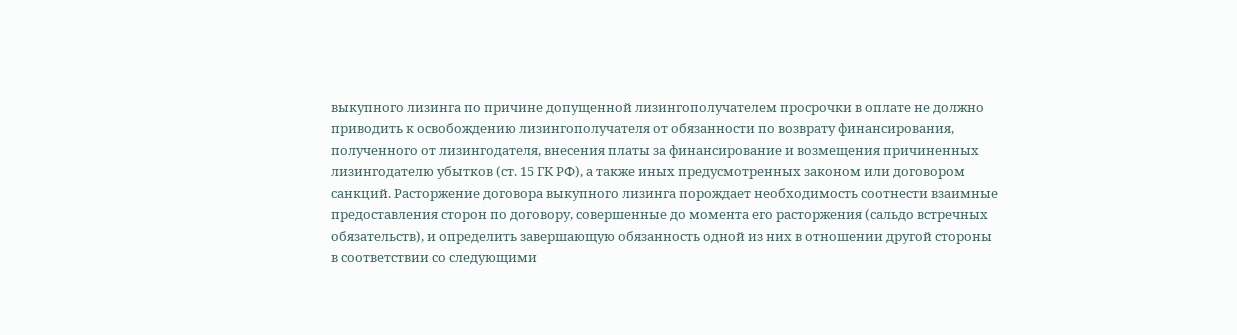выкупного лизинга по причине допущенной лизингополучателем просрочки в оплате не должно приводить к освобождению лизингополучателя от обязанности по возврату финансирования, полученного от лизингодателя, внесения платы за финансирование и возмещения причиненных лизингодателю убытков (ст. 15 ГК РФ), а также иных предусмотренных законом или договором санкций. Расторжение договора выкупного лизинга порождает необходимость соотнести взаимные предоставления сторон по договору, совершенные до момента его расторжения (сальдо встречных обязательств), и определить завершающую обязанность одной из них в отношении другой стороны в соответствии со следующими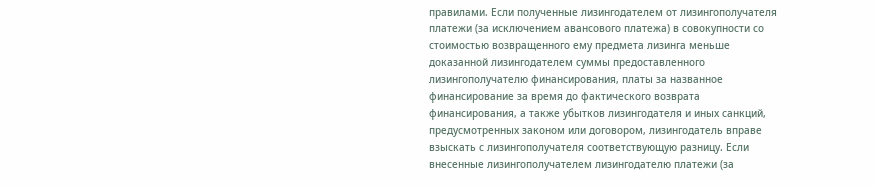правилами. Если полученные лизингодателем от лизингополучателя платежи (за исключением авансового платежа) в совокупности со стоимостью возвращенного ему предмета лизинга меньше доказанной лизингодателем суммы предоставленного лизингополучателю финансирования, платы за названное финансирование за время до фактического возврата финансирования, а также убытков лизингодателя и иных санкций, предусмотренных законом или договором, лизингодатель вправе взыскать с лизингополучателя соответствующую разницу. Если внесенные лизингополучателем лизингодателю платежи (за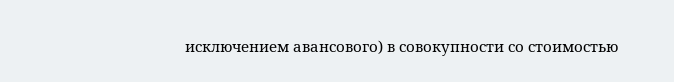исключением авансового) в совокупности со стоимостью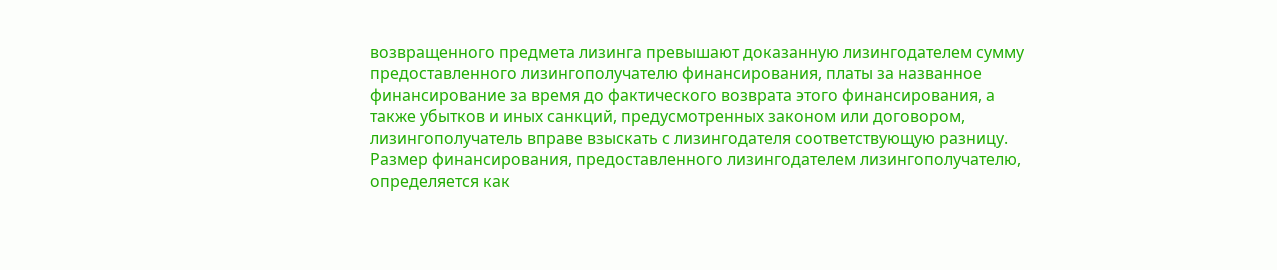возвращенного предмета лизинга превышают доказанную лизингодателем сумму предоставленного лизингополучателю финансирования, платы за названное финансирование за время до фактического возврата этого финансирования, а также убытков и иных санкций, предусмотренных законом или договором, лизингополучатель вправе взыскать с лизингодателя соответствующую разницу. Размер финансирования, предоставленного лизингодателем лизингополучателю, определяется как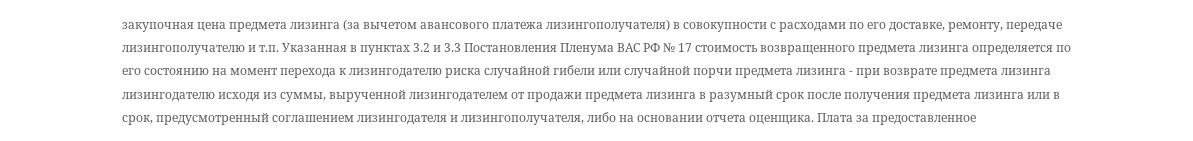закупочная цена предмета лизинга (за вычетом авансового платежа лизингополучателя) в совокупности с расходами по его доставке, ремонту, передаче лизингополучателю и т.п. Указанная в пунктах 3.2 и 3.3 Постановления Пленума ВАС РФ № 17 стоимость возвращенного предмета лизинга определяется по его состоянию на момент перехода к лизингодателю риска случайной гибели или случайной порчи предмета лизинга - при возврате предмета лизинга лизингодателю исходя из суммы, вырученной лизингодателем от продажи предмета лизинга в разумный срок после получения предмета лизинга или в срок, предусмотренный соглашением лизингодателя и лизингополучателя, либо на основании отчета оценщика. Плата за предоставленное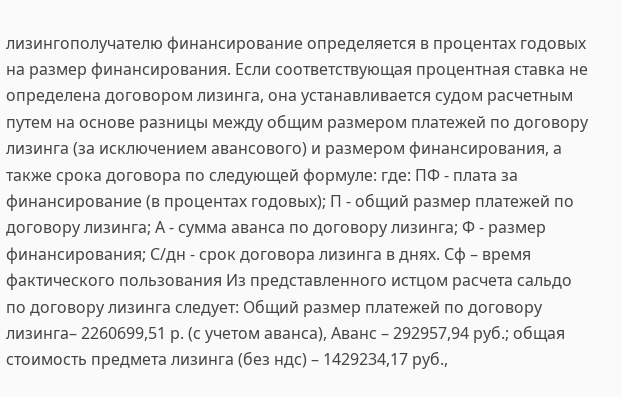лизингополучателю финансирование определяется в процентах годовых на размер финансирования. Если соответствующая процентная ставка не определена договором лизинга, она устанавливается судом расчетным путем на основе разницы между общим размером платежей по договору лизинга (за исключением авансового) и размером финансирования, а также срока договора по следующей формуле: где: ПФ - плата за финансирование (в процентах годовых); П - общий размер платежей по договору лизинга; А - сумма аванса по договору лизинга; Ф - размер финансирования; С/дн - срок договора лизинга в днях. Сф – время фактического пользования Из представленного истцом расчета сальдо по договору лизинга следует: Общий размер платежей по договору лизинга– 2260699,51 р. (с учетом аванса), Аванс – 292957,94 руб.; общая стоимость предмета лизинга (без ндс) – 1429234,17 руб.,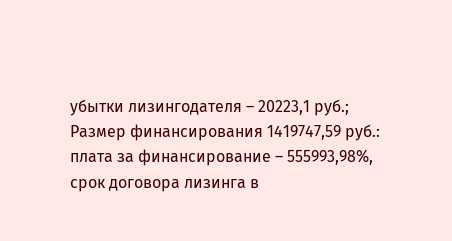убытки лизингодателя – 20223,1 руб.; Размер финансирования 1419747,59 руб.: плата за финансирование – 555993,98%, срок договора лизинга в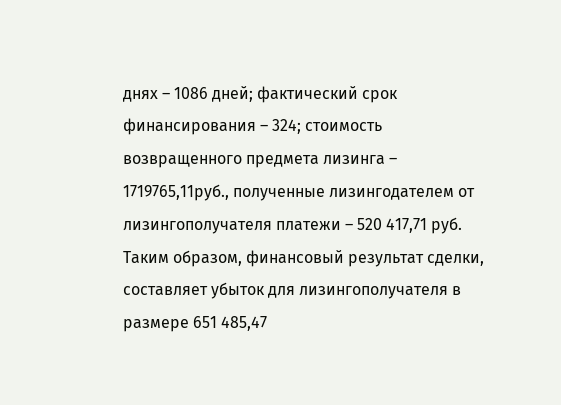днях – 1086 дней; фактический срок финансирования – 324; стоимость возвращенного предмета лизинга – 1719765,11руб., полученные лизингодателем от лизингополучателя платежи – 520 417,71 руб. Таким образом, финансовый результат сделки, составляет убыток для лизингополучателя в размере 651 485,47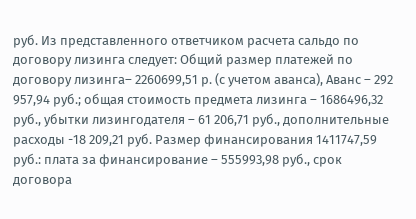руб. Из представленного ответчиком расчета сальдо по договору лизинга следует: Общий размер платежей по договору лизинга– 2260699,51 р. (с учетом аванса), Аванс – 292 957,94 руб.; общая стоимость предмета лизинга – 1686496,32 руб., убытки лизингодателя – 61 206,71 руб., дополнительные расходы -18 209,21 руб. Размер финансирования 1411747,59 руб.: плата за финансирование – 555993,98 руб., срок договора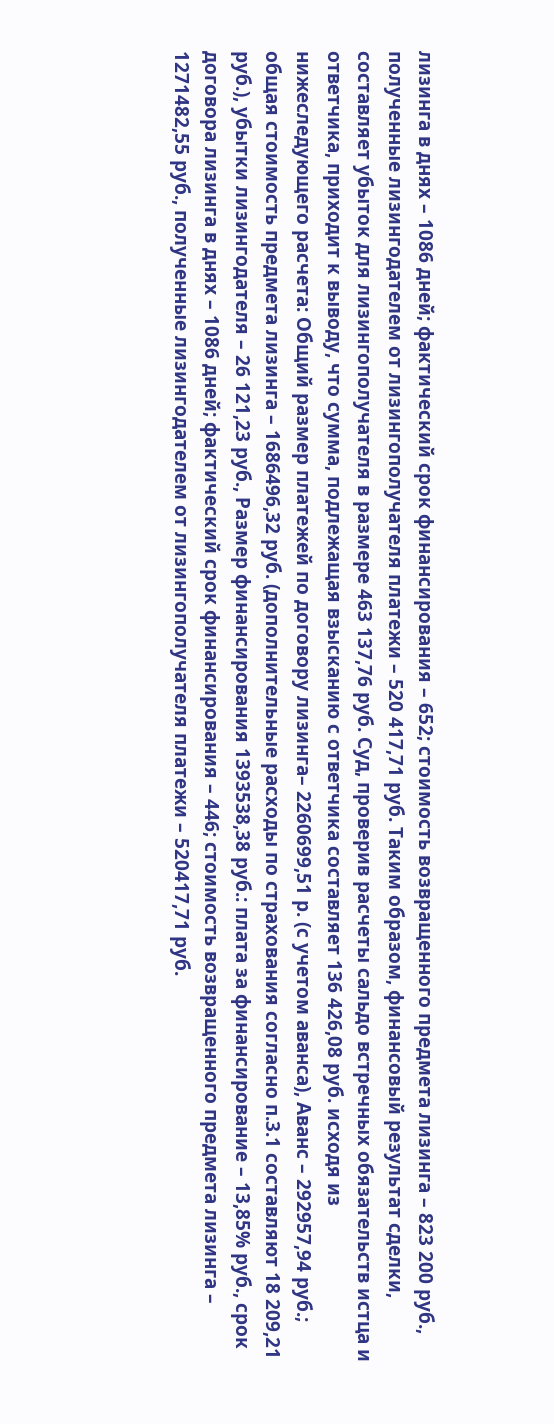лизинга в днях – 1086 дней; фактический срок финансирования – 652; стоимость возвращенного предмета лизинга – 823 200 руб., полученные лизингодателем от лизингополучателя платежи – 520 417,71 руб. Таким образом, финансовый результат сделки, составляет убыток для лизингополучателя в размере 463 137,76 руб. Суд, проверив расчеты сальдо встречных обязательств истца и ответчика, приходит к выводу, что сумма, подлежащая взысканию с ответчика составляет 136 426,08 руб. исходя из нижеследующего расчета: Общий размер платежей по договору лизинга– 2260699,51 р. (с учетом аванса), Аванс – 292957,94 руб.; общая стоимость предмета лизинга – 1686496,32 руб. (дополнительные расходы по страхования согласно п.3.1 составляют 18 209,21 руб.), убытки лизингодателя – 26 121,23 руб., Размер финансирования 1393538,38 руб.: плата за финансирование – 13,85% руб., срок договора лизинга в днях – 1086 дней; фактический срок финансирования – 446; стоимость возвращенного предмета лизинга – 1271482,55 руб., полученные лизингодателем от лизингополучателя платежи – 520417,71 руб.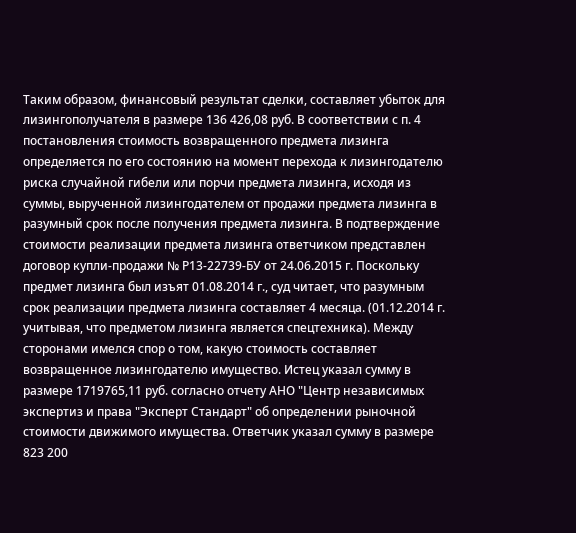Таким образом, финансовый результат сделки, составляет убыток для лизингополучателя в размере 136 426,08 руб. В соответствии с п. 4 постановления стоимость возвращенного предмета лизинга определяется по его состоянию на момент перехода к лизингодателю риска случайной гибели или порчи предмета лизинга, исходя из суммы, вырученной лизингодателем от продажи предмета лизинга в разумный срок после получения предмета лизинга. В подтверждение стоимости реализации предмета лизинга ответчиком представлен договор купли-продажи № Р13-22739-БУ от 24.06.2015 г. Поскольку предмет лизинга был изъят 01.08.2014 г., суд читает, что разумным срок реализации предмета лизинга составляет 4 месяца. (01.12.2014 г. учитывая, что предметом лизинга является спецтехника). Между сторонами имелся спор о том, какую стоимость составляет возвращенное лизингодателю имущество. Истец указал сумму в размере 1719765,11 руб. согласно отчету АНО "Центр независимых экспертиз и права "Эксперт Стандарт" об определении рыночной стоимости движимого имущества. Ответчик указал сумму в размере 823 200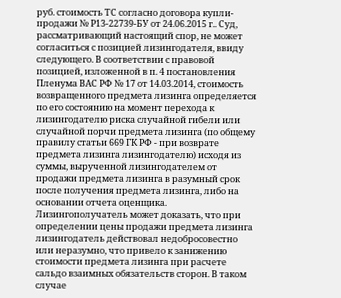руб. стоимость ТС согласно договора купли-продажи № Р13-22739-БУ от 24.06.2015 г.. Суд, рассматривающий настоящий спор, не может согласиться с позицией лизингодателя, ввиду следующего. В соответствии с правовой позицией, изложенной в п. 4 постановления Пленума ВАС РФ № 17 от 14.03.2014, стоимость возвращенного предмета лизинга определяется по его состоянию на момент перехода к лизингодателю риска случайной гибели или случайной порчи предмета лизинга (по общему правилу статьи 669 ГК РФ - при возврате предмета лизинга лизингодателю) исходя из суммы, вырученной лизингодателем от продажи предмета лизинга в разумный срок после получения предмета лизинга, либо на основании отчета оценщика. Лизингополучатель может доказать, что при определении цены продажи предмета лизинга лизингодатель действовал недобросовестно или неразумно, что привело к занижению стоимости предмета лизинга при расчете сальдо взаимных обязательств сторон. В таком случае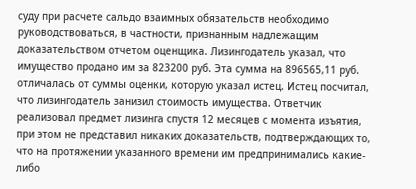суду при расчете сальдо взаимных обязательств необходимо руководствоваться, в частности, признанным надлежащим доказательством отчетом оценщика. Лизингодатель указал, что имущество продано им за 823200 руб. Эта сумма на 896565,11 руб. отличалась от суммы оценки, которую указал истец. Истец посчитал, что лизингодатель занизил стоимость имущества. Ответчик реализовал предмет лизинга спустя 12 месяцев с момента изъятия, при этом не представил никаких доказательств, подтверждающих то, что на протяжении указанного времени им предпринимались какие-либо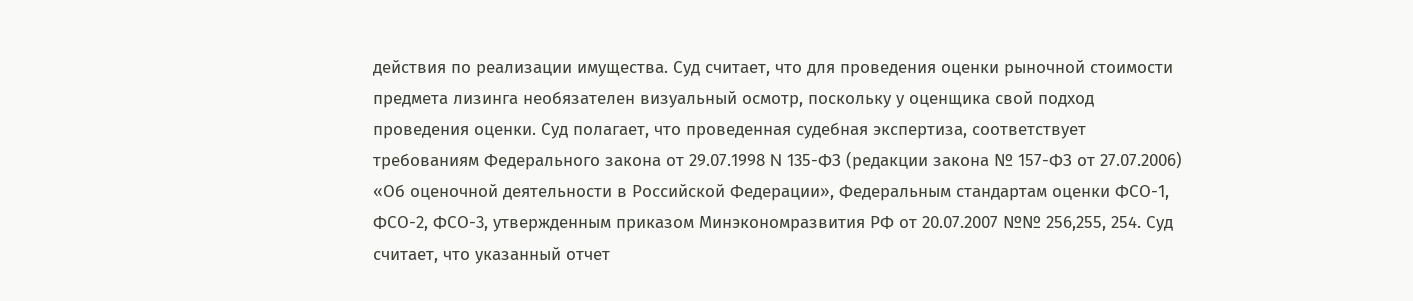действия по реализации имущества. Суд считает, что для проведения оценки рыночной стоимости предмета лизинга необязателен визуальный осмотр, поскольку у оценщика свой подход проведения оценки. Суд полагает, что проведенная судебная экспертиза, соответствует требованиям Федерального закона от 29.07.1998 N 135-ФЗ (редакции закона № 157-ФЗ от 27.07.2006) «Об оценочной деятельности в Российской Федерации», Федеральным стандартам оценки ФСО-1, ФСО-2, ФСО-3, утвержденным приказом Минэкономразвития РФ от 20.07.2007 №№ 256,255, 254. Суд считает, что указанный отчет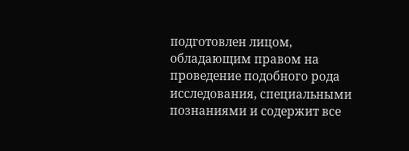подготовлен лицом, обладающим правом на проведение подобного рода исследования, специальными познаниями и содержит все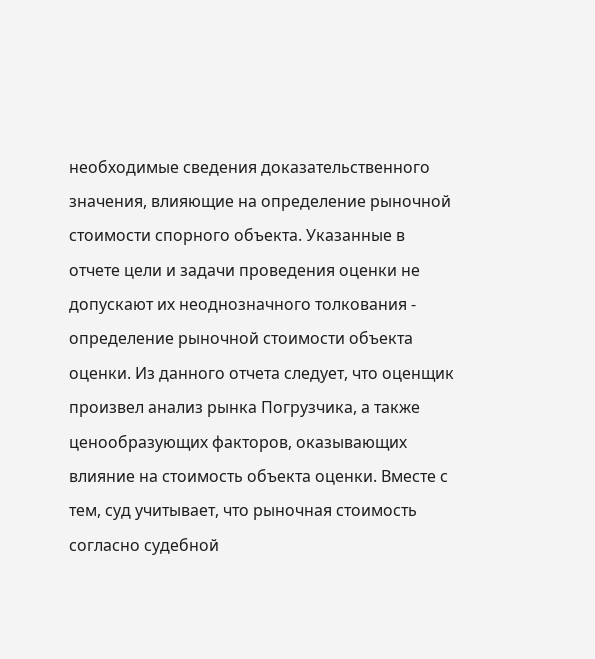необходимые сведения доказательственного значения, влияющие на определение рыночной стоимости спорного объекта. Указанные в отчете цели и задачи проведения оценки не допускают их неоднозначного толкования - определение рыночной стоимости объекта оценки. Из данного отчета следует, что оценщик произвел анализ рынка Погрузчика, а также ценообразующих факторов, оказывающих влияние на стоимость объекта оценки. Вместе с тем, суд учитывает, что рыночная стоимость согласно судебной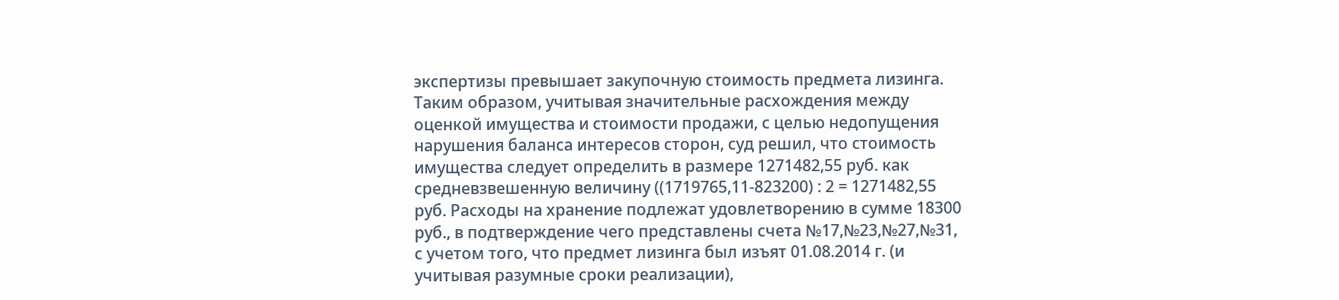экспертизы превышает закупочную стоимость предмета лизинга. Таким образом, учитывая значительные расхождения между оценкой имущества и стоимости продажи, с целью недопущения нарушения баланса интересов сторон, суд решил, что стоимость имущества следует определить в размере 1271482,55 руб. как средневзвешенную величину ((1719765,11-823200) : 2 = 1271482,55 руб. Расходы на хранение подлежат удовлетворению в сумме 18300 руб., в подтверждение чего представлены счета №17,№23,№27,№31, с учетом того, что предмет лизинга был изъят 01.08.2014 г. (и учитывая разумные сроки реализации),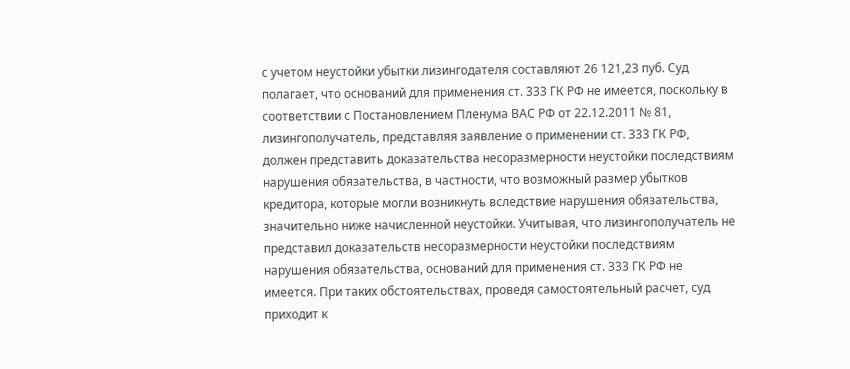с учетом неустойки убытки лизингодателя составляют 26 121,23 пуб. Суд полагает, что оснований для применения ст. 333 ГК РФ не имеется, поскольку в соответствии с Постановлением Пленума ВАС РФ от 22.12.2011 № 81, лизингополучатель, представляя заявление о применении ст. 333 ГК РФ, должен представить доказательства несоразмерности неустойки последствиям нарушения обязательства, в частности, что возможный размер убытков кредитора, которые могли возникнуть вследствие нарушения обязательства, значительно ниже начисленной неустойки. Учитывая, что лизингополучатель не представил доказательств несоразмерности неустойки последствиям нарушения обязательства, оснований для применения ст. 333 ГК РФ не имеется. При таких обстоятельствах, проведя самостоятельный расчет, суд приходит к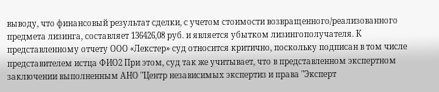выводу, что финансовый результат сделки, с учетом стоимости возвращенного/реализованного предмета лизинга, составляет 136426,08 руб. и является убытком лизингополучателя. К представленному отчету ООО «Лекстер» суд относится критично, поскольку подписан в том числе представителем истца ФИО2 При этом, суд так же учитывает, что в представленном экспертном заключении выполненным АНО "Центр независимых экспертиз и права "Эксперт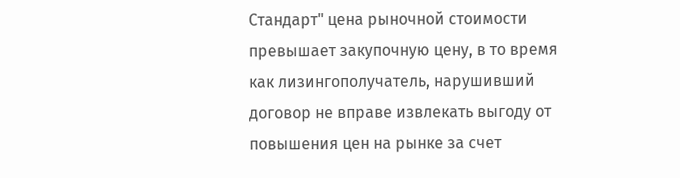Стандарт" цена рыночной стоимости превышает закупочную цену, в то время как лизингополучатель, нарушивший договор не вправе извлекать выгоду от повышения цен на рынке за счет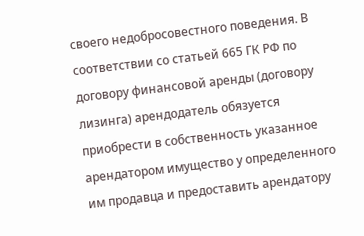своего недобросовестного поведения. В соответствии со статьей 665 ГК РФ по договору финансовой аренды (договору лизинга) арендодатель обязуется приобрести в собственность указанное арендатором имущество у определенного им продавца и предоставить арендатору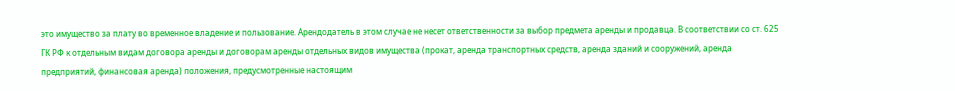это имущество за плату во временное владение и пользование. Арендодатель в этом случае не несет ответственности за выбор предмета аренды и продавца. В соответствии со ст. 625 ГК РФ к отдельным видам договора аренды и договорам аренды отдельных видов имущества (прокат, аренда транспортных средств, аренда зданий и сооружений, аренда предприятий, финансовая аренда) положения, предусмотренные настоящим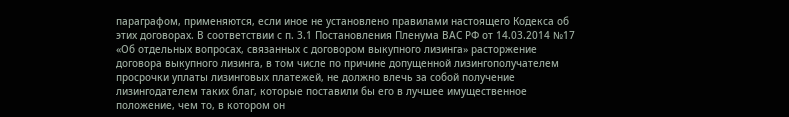параграфом, применяются, если иное не установлено правилами настоящего Кодекса об этих договорах. В соответствии с п. 3.1 Постановления Пленума ВАС РФ от 14.03.2014 №17 «Об отдельных вопросах, связанных с договором выкупного лизинга» расторжение договора выкупного лизинга, в том числе по причине допущенной лизингополучателем просрочки уплаты лизинговых платежей, не должно влечь за собой получение лизингодателем таких благ, которые поставили бы его в лучшее имущественное положение, чем то, в котором он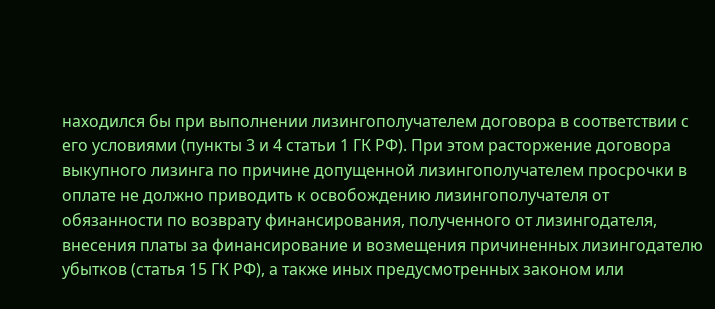находился бы при выполнении лизингополучателем договора в соответствии с его условиями (пункты 3 и 4 статьи 1 ГК РФ). При этом расторжение договора выкупного лизинга по причине допущенной лизингополучателем просрочки в оплате не должно приводить к освобождению лизингополучателя от обязанности по возврату финансирования, полученного от лизингодателя, внесения платы за финансирование и возмещения причиненных лизингодателю убытков (статья 15 ГК РФ), а также иных предусмотренных законом или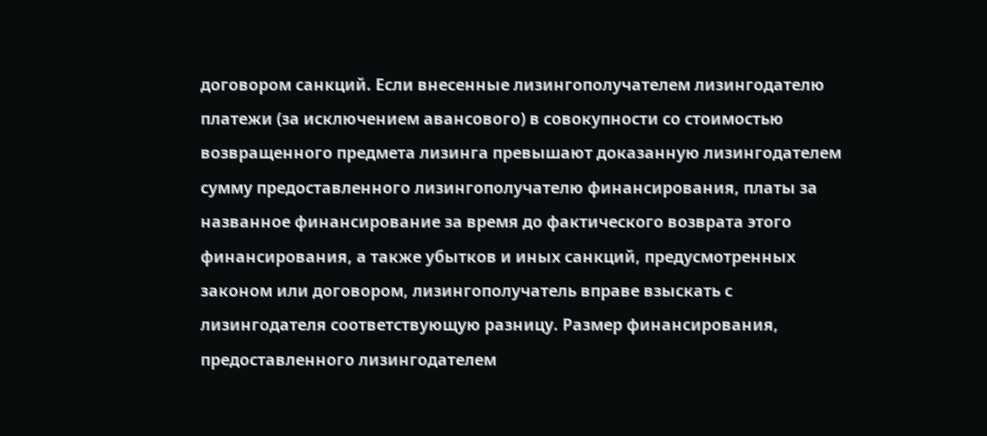договором санкций. Если внесенные лизингополучателем лизингодателю платежи (за исключением авансового) в совокупности со стоимостью возвращенного предмета лизинга превышают доказанную лизингодателем сумму предоставленного лизингополучателю финансирования, платы за названное финансирование за время до фактического возврата этого финансирования, а также убытков и иных санкций, предусмотренных законом или договором, лизингополучатель вправе взыскать с лизингодателя соответствующую разницу. Размер финансирования, предоставленного лизингодателем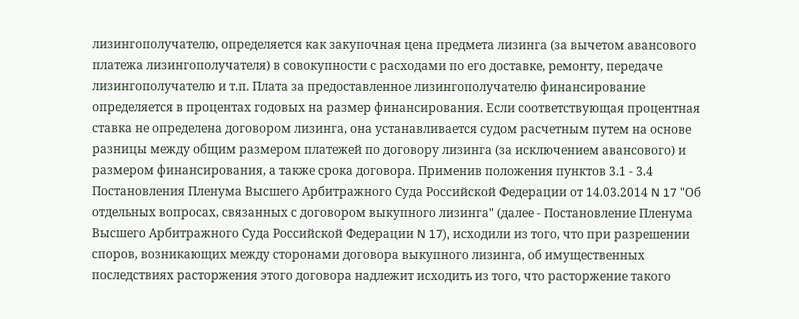лизингополучателю, определяется как закупочная цена предмета лизинга (за вычетом авансового платежа лизингополучателя) в совокупности с расходами по его доставке, ремонту, передаче лизингополучателю и т.п. Плата за предоставленное лизингополучателю финансирование определяется в процентах годовых на размер финансирования. Если соответствующая процентная ставка не определена договором лизинга, она устанавливается судом расчетным путем на основе разницы между общим размером платежей по договору лизинга (за исключением авансового) и размером финансирования, а также срока договора. Применив положения пунктов 3.1 - 3.4 Постановления Пленума Высшего Арбитражного Суда Российской Федерации от 14.03.2014 N 17 "Об отдельных вопросах, связанных с договором выкупного лизинга" (далее - Постановление Пленума Высшего Арбитражного Суда Российской Федерации N 17), исходили из того, что при разрешении споров, возникающих между сторонами договора выкупного лизинга, об имущественных последствиях расторжения этого договора надлежит исходить из того, что расторжение такого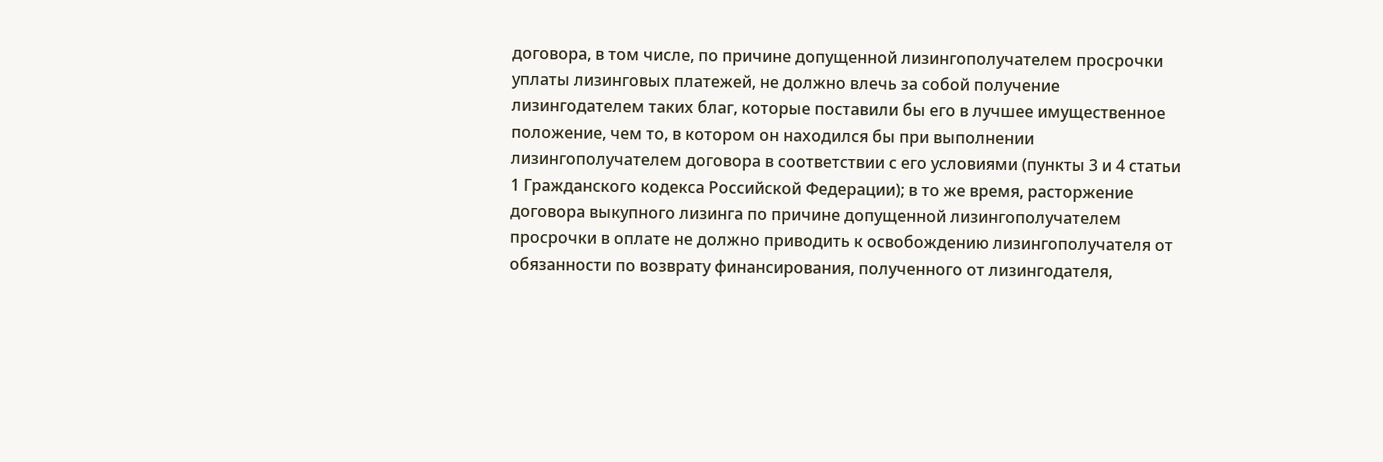договора, в том числе, по причине допущенной лизингополучателем просрочки уплаты лизинговых платежей, не должно влечь за собой получение лизингодателем таких благ, которые поставили бы его в лучшее имущественное положение, чем то, в котором он находился бы при выполнении лизингополучателем договора в соответствии с его условиями (пункты 3 и 4 статьи 1 Гражданского кодекса Российской Федерации); в то же время, расторжение договора выкупного лизинга по причине допущенной лизингополучателем просрочки в оплате не должно приводить к освобождению лизингополучателя от обязанности по возврату финансирования, полученного от лизингодателя,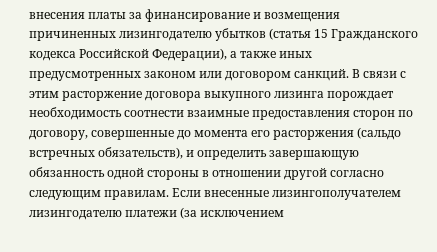внесения платы за финансирование и возмещения причиненных лизингодателю убытков (статья 15 Гражданского кодекса Российской Федерации), а также иных предусмотренных законом или договором санкций. В связи с этим расторжение договора выкупного лизинга порождает необходимость соотнести взаимные предоставления сторон по договору, совершенные до момента его расторжения (сальдо встречных обязательств), и определить завершающую обязанность одной стороны в отношении другой согласно следующим правилам. Если внесенные лизингополучателем лизингодателю платежи (за исключением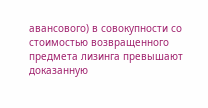авансового) в совокупности со стоимостью возвращенного предмета лизинга превышают доказанную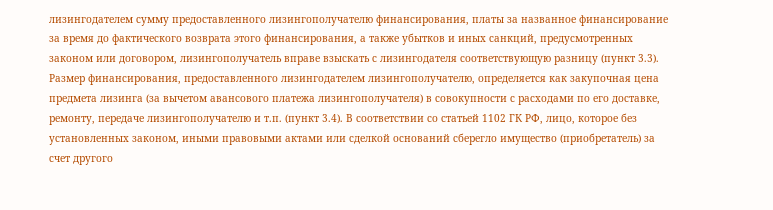лизингодателем сумму предоставленного лизингополучателю финансирования, платы за названное финансирование за время до фактического возврата этого финансирования, а также убытков и иных санкций, предусмотренных законом или договором, лизингополучатель вправе взыскать с лизингодателя соответствующую разницу (пункт 3.3). Размер финансирования, предоставленного лизингодателем лизингополучателю, определяется как закупочная цена предмета лизинга (за вычетом авансового платежа лизингополучателя) в совокупности с расходами по его доставке, ремонту, передаче лизингополучателю и т.п. (пункт 3.4). В соответствии со статьей 1102 ГК РФ, лицо, которое без установленных законом, иными правовыми актами или сделкой оснований сберегло имущество (приобретатель) за счет другого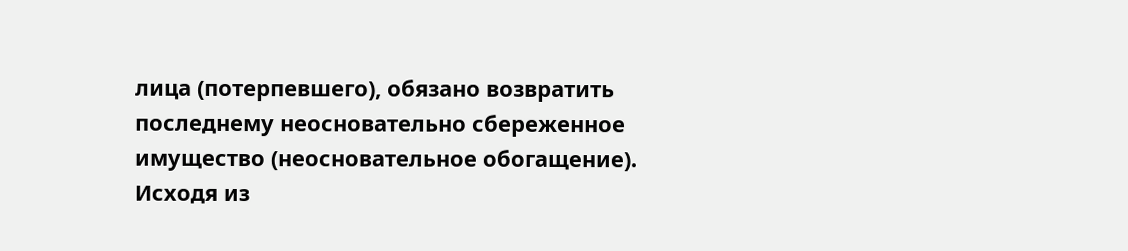лица (потерпевшего), обязано возвратить последнему неосновательно сбереженное имущество (неосновательное обогащение). Исходя из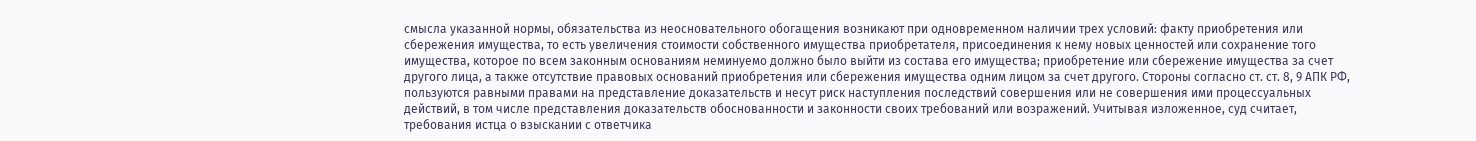смысла указанной нормы, обязательства из неосновательного обогащения возникают при одновременном наличии трех условий: факту приобретения или сбережения имущества, то есть увеличения стоимости собственного имущества приобретателя, присоединения к нему новых ценностей или сохранение того имущества, которое по всем законным основаниям неминуемо должно было выйти из состава его имущества; приобретение или сбережение имущества за счет другого лица, а также отсутствие правовых оснований приобретения или сбережения имущества одним лицом за счет другого. Стороны согласно ст. ст. 8, 9 АПК РФ, пользуются равными правами на представление доказательств и несут риск наступления последствий совершения или не совершения ими процессуальных действий, в том числе представления доказательств обоснованности и законности своих требований или возражений. Учитывая изложенное, суд считает, требования истца о взыскании с ответчика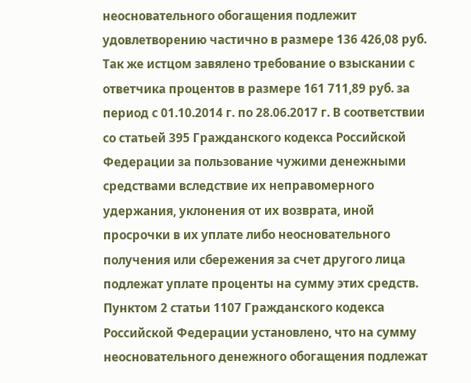неосновательного обогащения подлежит удовлетворению частично в размере 136 426,08 руб. Так же истцом завялено требование о взыскании с ответчика процентов в размере 161 711,89 руб. за период с 01.10.2014 г. по 28.06.2017 г. В соответствии со статьей 395 Гражданского кодекса Российской Федерации за пользование чужими денежными средствами вследствие их неправомерного удержания, уклонения от их возврата, иной просрочки в их уплате либо неосновательного получения или сбережения за счет другого лица подлежат уплате проценты на сумму этих средств. Пунктом 2 статьи 1107 Гражданского кодекса Российской Федерации установлено, что на сумму неосновательного денежного обогащения подлежат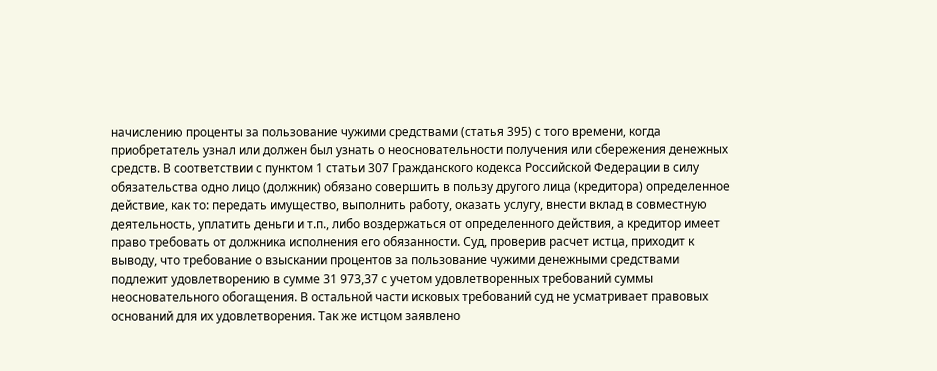начислению проценты за пользование чужими средствами (статья 395) с того времени, когда приобретатель узнал или должен был узнать о неосновательности получения или сбережения денежных средств. В соответствии с пунктом 1 статьи 307 Гражданского кодекса Российской Федерации в силу обязательства одно лицо (должник) обязано совершить в пользу другого лица (кредитора) определенное действие, как то: передать имущество, выполнить работу, оказать услугу, внести вклад в совместную деятельность, уплатить деньги и т.п., либо воздержаться от определенного действия, а кредитор имеет право требовать от должника исполнения его обязанности. Суд, проверив расчет истца, приходит к выводу, что требование о взыскании процентов за пользование чужими денежными средствами подлежит удовлетворению в сумме 31 973,37 с учетом удовлетворенных требований суммы неосновательного обогащения. В остальной части исковых требований суд не усматривает правовых оснований для их удовлетворения. Так же истцом заявлено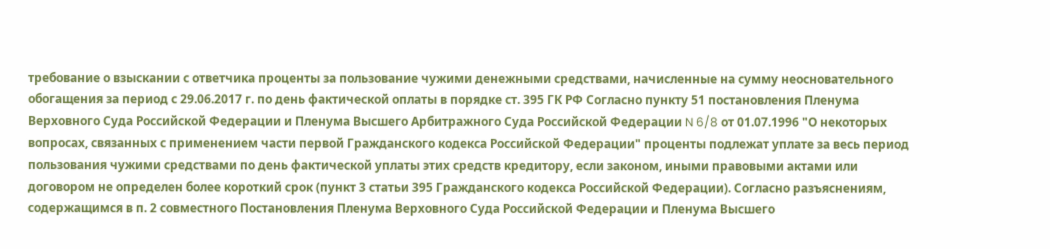требование о взыскании с ответчика проценты за пользование чужими денежными средствами, начисленные на сумму неосновательного обогащения за период с 29.06.2017 г. по день фактической оплаты в порядке ст. 395 ГК РФ Согласно пункту 51 постановления Пленума Верховного Суда Российской Федерации и Пленума Высшего Арбитражного Суда Российской Федерации N 6/8 от 01.07.1996 "О некоторых вопросах, связанных с применением части первой Гражданского кодекса Российской Федерации" проценты подлежат уплате за весь период пользования чужими средствами по день фактической уплаты этих средств кредитору, если законом, иными правовыми актами или договором не определен более короткий срок (пункт 3 статьи 395 Гражданского кодекса Российской Федерации). Согласно разъяснениям, содержащимся в п. 2 совместного Постановления Пленума Верховного Суда Российской Федерации и Пленума Высшего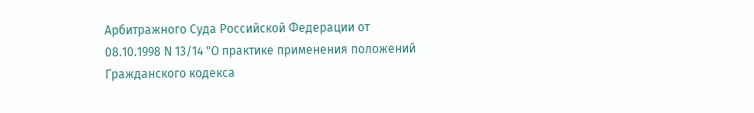Арбитражного Суда Российской Федерации от 08.10.1998 N 13/14 "О практике применения положений Гражданского кодекса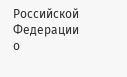Российской Федерации о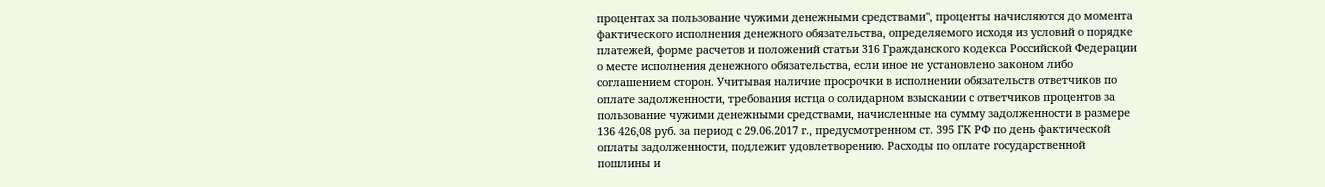процентах за пользование чужими денежными средствами", проценты начисляются до момента фактического исполнения денежного обязательства, определяемого исходя из условий о порядке платежей, форме расчетов и положений статьи 316 Гражданского кодекса Российской Федерации о месте исполнения денежного обязательства, если иное не установлено законом либо соглашением сторон. Учитывая наличие просрочки в исполнении обязательств ответчиков по оплате задолженности, требования истца о солидарном взыскании с ответчиков процентов за пользование чужими денежными средствами, начисленные на сумму задолженности в размере 136 426,08 руб. за период с 29.06.2017 г., предусмотренном ст. 395 ГК РФ по день фактической оплаты задолженности, подлежит удовлетворению. Расходы по оплате государственной пошлины и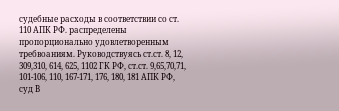судебные расходы в соответствии со ст. 110 АПК РФ. распределены пропорционально удовлетворенным требвоаниям. Руководствуясь ст.ст. 8, 12, 309,310, 614, 625, 1102 ГК РФ, ст.ст. 9,65,70,71, 101-106, 110, 167-171, 176, 180, 181 АПК РФ, суд В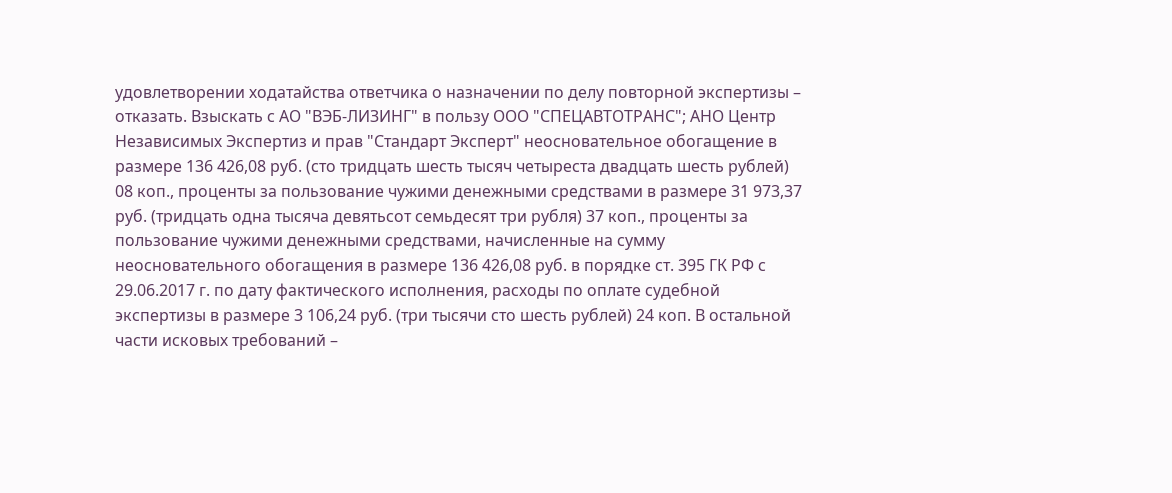удовлетворении ходатайства ответчика о назначении по делу повторной экспертизы – отказать. Взыскать с АО "ВЭБ-ЛИЗИНГ" в пользу ООО "СПЕЦАВТОТРАНС"; АНО Центр Независимых Экспертиз и прав "Стандарт Эксперт" неосновательное обогащение в размере 136 426,08 руб. (сто тридцать шесть тысяч четыреста двадцать шесть рублей) 08 коп., проценты за пользование чужими денежными средствами в размере 31 973,37 руб. (тридцать одна тысяча девятьсот семьдесят три рубля) 37 коп., проценты за пользование чужими денежными средствами, начисленные на сумму неосновательного обогащения в размере 136 426,08 руб. в порядке ст. 395 ГК РФ с 29.06.2017 г. по дату фактического исполнения, расходы по оплате судебной экспертизы в размере 3 106,24 руб. (три тысячи сто шесть рублей) 24 коп. В остальной части исковых требований –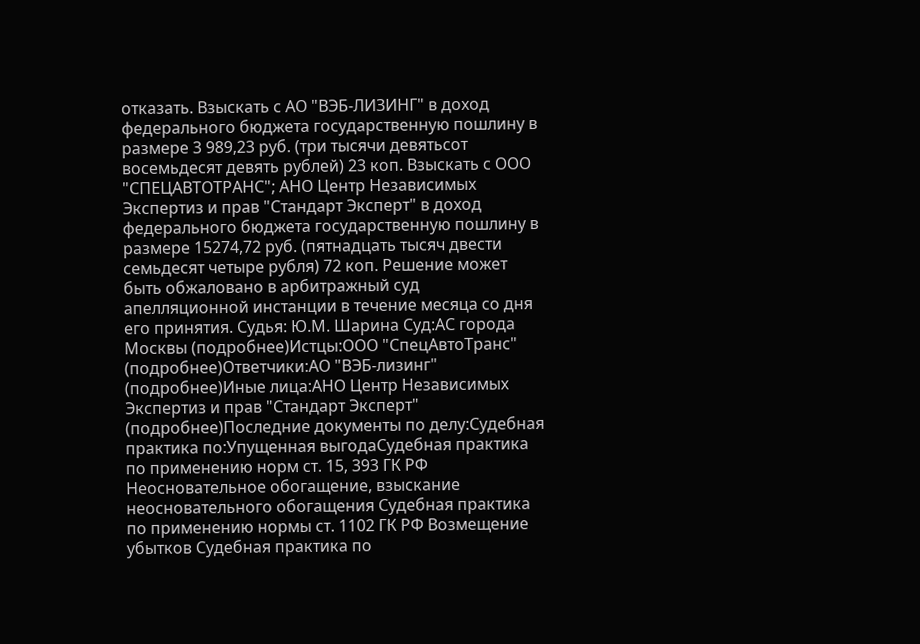отказать. Взыскать с АО "ВЭБ-ЛИЗИНГ" в доход федерального бюджета государственную пошлину в размере 3 989,23 руб. (три тысячи девятьсот восемьдесят девять рублей) 23 коп. Взыскать с ООО "СПЕЦАВТОТРАНС"; АНО Центр Независимых Экспертиз и прав "Стандарт Эксперт" в доход федерального бюджета государственную пошлину в размере 15274,72 руб. (пятнадцать тысяч двести семьдесят четыре рубля) 72 коп. Решение может быть обжаловано в арбитражный суд апелляционной инстанции в течение месяца со дня его принятия. Судья: Ю.М. Шарина Суд:АС города Москвы (подробнее)Истцы:ООО "СпецАвтоТранс" (подробнее)Ответчики:АО "ВЭБ-лизинг" (подробнее)Иные лица:АНО Центр Независимых Экспертиз и прав "Стандарт Эксперт" (подробнее)Последние документы по делу:Судебная практика по:Упущенная выгодаСудебная практика по применению норм ст. 15, 393 ГК РФ Неосновательное обогащение, взыскание неосновательного обогащения Судебная практика по применению нормы ст. 1102 ГК РФ Возмещение убытков Судебная практика по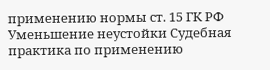применению нормы ст. 15 ГК РФ Уменьшение неустойки Судебная практика по применению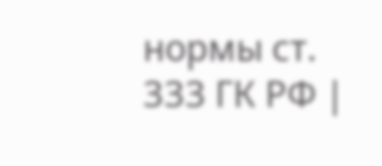нормы ст. 333 ГК РФ |